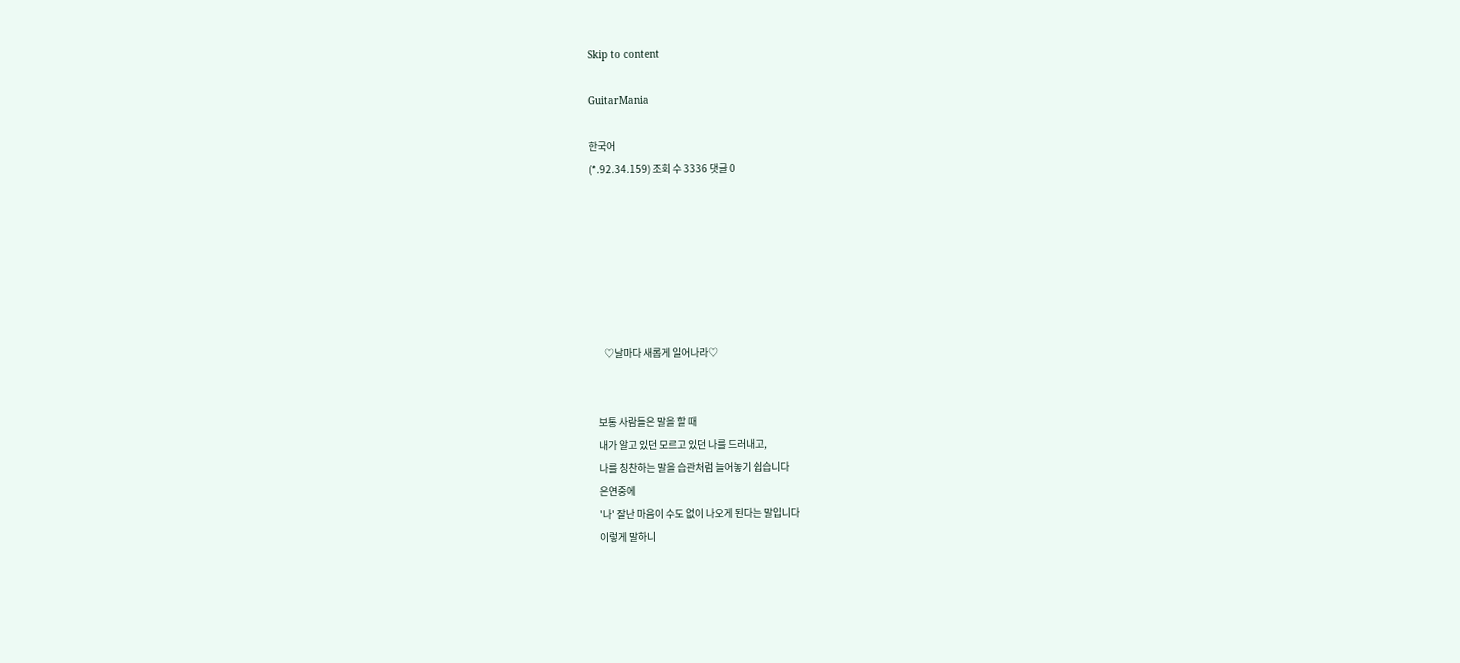Skip to content

GuitarMania

한국어
(*.92.34.159) 조회 수 3336 댓글 0







       ♡날마다 새롭게 일어나라♡


    보통 사람들은 말을 할 때
    내가 알고 있던 모르고 있던 나를 드러내고,
    나를 칭찬하는 말을 습관처럼 늘어놓기 쉽습니다
    은연중에
    '나' 잘난 마음이 수도 없이 나오게 된다는 말입니다
    이렇게 말하니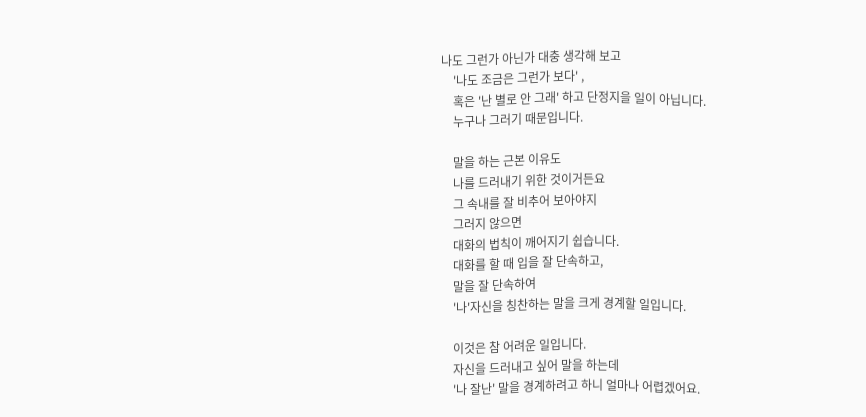나도 그런가 아닌가 대충 생각해 보고
    '나도 조금은 그런가 보다' ,
    혹은 '난 별로 안 그래' 하고 단정지을 일이 아닙니다.
    누구나 그러기 때문입니다.

    말을 하는 근본 이유도
    나를 드러내기 위한 것이거든요
    그 속내를 잘 비추어 보아야지
    그러지 않으면
    대화의 법칙이 깨어지기 쉽습니다.
    대화를 할 때 입을 잘 단속하고,
    말을 잘 단속하여
    '나'자신을 칭찬하는 말을 크게 경계할 일입니다.

    이것은 참 어려운 일입니다.
    자신을 드러내고 싶어 말을 하는데
    '나 잘난' 말을 경계하려고 하니 얼마나 어렵겠어요.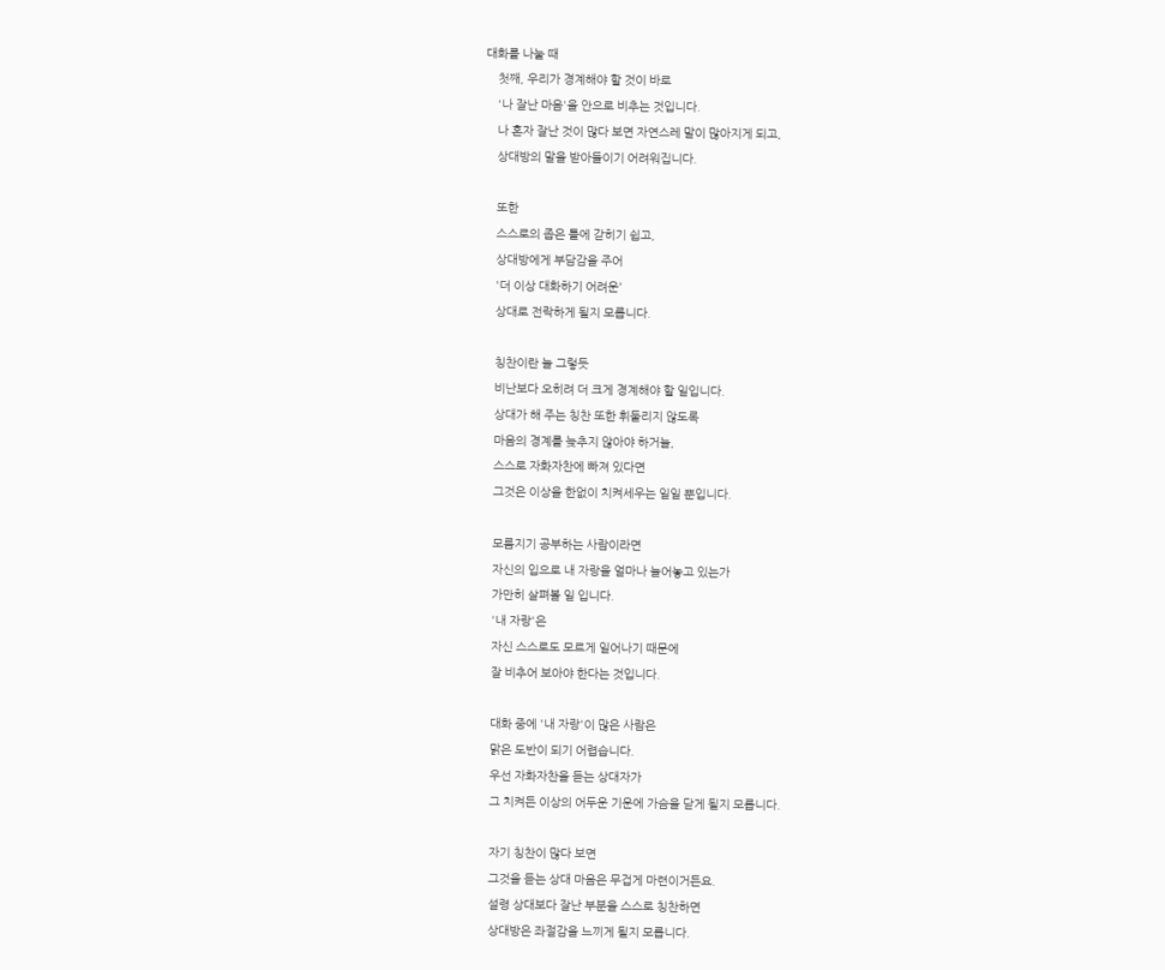대화를 나눌 때
    첫째, 우리가 경계해야 할 것이 바로
    '나 잘난 마음'을 안으로 비추는 것입니다.
    나 혼자 잘난 것이 많다 보면 자연스레 말이 많아지게 되고,
    상대방의 말을 받아들이기 어려워집니다.

    또한
    스스로의 좁은 틀에 갇히기 쉽고,
    상대방에게 부담감을 주어
    '더 이상 대화하기 어려운'
    상대로 전락하게 될지 모릅니다.

    칭찬이란 늘 그렇듯
    비난보다 오히려 더 크게 경계해야 할 일입니다.
    상대가 해 주는 칭찬 또한 휘둘리지 않도록
    마음의 경계를 늦추지 않아야 하거늘,
    스스로 자화자찬에 빠져 있다면
    그것은 이상을 한없이 치켜세우는 일일 뿐입니다.

    모름지기 공부하는 사람이라면
    자신의 입으로 내 자랑을 얼마나 늘어놓고 있는가
    가만히 살펴볼 일 입니다.
    '내 자랑'은
    자신 스스로도 모르게 일어나기 때문에
    잘 비추어 보아야 한다는 것입니다.

    대화 중에 '내 자랑'이 많은 사람은
    맑은 도반이 되기 어렵습니다.
    우선 자화자찬을 듣는 상대자가
    그 치켜든 이상의 어두운 기운에 가슴을 닫게 될지 모릅니다.

    자기 칭찬이 많다 보면
    그것을 듣는 상대 마음은 무겁게 마련이거든요.
    설령 상대보다 잘난 부분을 스스로 칭찬하면
    상대방은 좌절감을 느끼게 될지 모릅니다.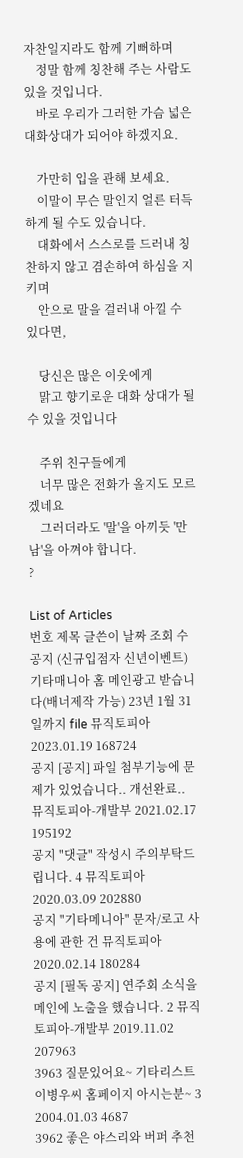자찬일지라도 함께 기뻐하며
    정말 함께 칭찬해 주는 사람도 있을 것입니다.
    바로 우리가 그러한 가슴 넓은 대화상대가 되어야 하겠지요.

    가만히 입을 관해 보세요.
    이말이 무슨 말인지 얼른 터득하게 될 수도 있습니다.
    대화에서 스스로를 드러내 칭찬하지 않고 겸손하여 하심을 지키며
    안으로 말을 걸러내 아낄 수 있다면,

    당신은 많은 이웃에게
    맑고 향기로운 대화 상대가 될 수 있을 것입니다

    주위 친구들에게
    너무 많은 전화가 올지도 모르겠네요
    그러더라도 '말'을 아끼듯 '만남'을 아껴야 합니다.
?

List of Articles
번호 제목 글쓴이 날짜 조회 수
공지 (신규입점자 신년이벤트) 기타매니아 홈 메인광고 받습니다(배너제작 가능) 23년 1월 31일까지 file 뮤직토피아 2023.01.19 168724
공지 [공지] 파일 첨부기능에 문제가 있었습니다.. 개선완료.. 뮤직토피아-개발부 2021.02.17 195192
공지 "댓글" 작성시 주의부탁드립니다. 4 뮤직토피아 2020.03.09 202880
공지 "기타메니아" 문자/로고 사용에 관한 건 뮤직토피아 2020.02.14 180284
공지 [필독 공지] 연주회 소식을 메인에 노출을 했습니다. 2 뮤직토피아-개발부 2019.11.02 207963
3963 질문있어요~ 기타리스트 이병우씨 홈페이지 아시는분~ 3 2004.01.03 4687
3962 좋은 야스리와 버퍼 추천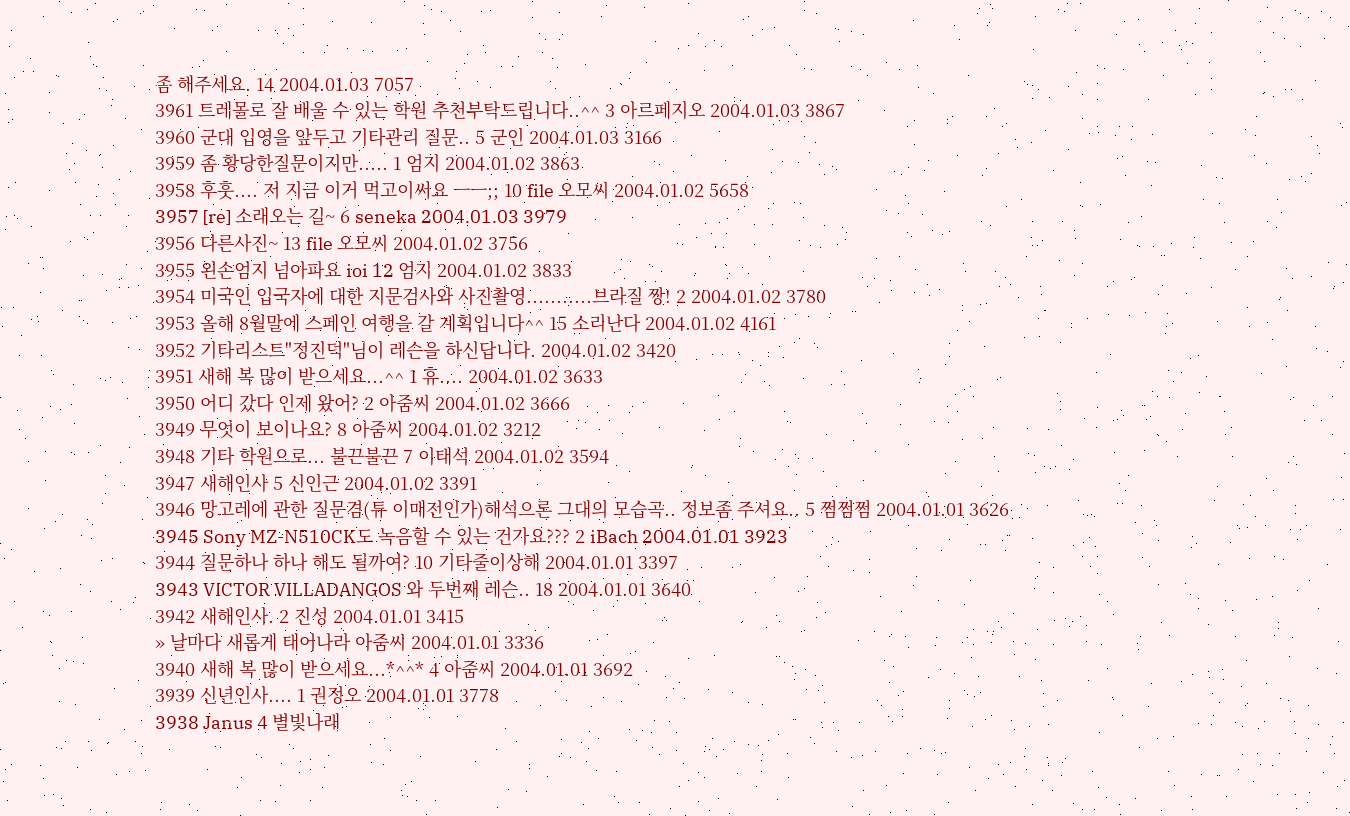좀 해주세요. 14 2004.01.03 7057
3961 트레몰로 잘 배울 수 있는 학원 추천부탁드립니다..^^ 3 아르페지오 2004.01.03 3867
3960 군대 입영을 앞두고 기타관리 질문.. 5 군인 2004.01.03 3166
3959 좀 황당한질문이지만..... 1 엄지 2004.01.02 3863
3958 후훗.... 저 지금 이거 먹고이써요 ㅡㅡ;; 10 file 오모씨 2004.01.02 5658
3957 [re] 소래오는 길~ 6 seneka 2004.01.03 3979
3956 다른사진~ 13 file 오모씨 2004.01.02 3756
3955 왼손엄지 넘아파요 ioi 12 엄지 2004.01.02 3833
3954 미국인 입국자에 대한 지문검사와 사진촬영...........브라질 짱! 2 2004.01.02 3780
3953 올해 8월말에 스페인 여행을 갈 계획입니다^^ 15 소리난다 2004.01.02 4161
3952 기타리스트"정진덕"님이 레슨을 하신답니다. 2004.01.02 3420
3951 새해 복 많이 받으세요...^^ 1 휴.... 2004.01.02 3633
3950 어디 갔다 인제 왔어? 2 아줌씨 2004.01.02 3666
3949 무엇이 보이나요? 8 아줌씨 2004.01.02 3212
3948 기타 학원으로... 불끈불끈 7 이태석 2004.01.02 3594
3947 새해인사 5 신인근 2004.01.02 3391
3946 망고레에 관한 질문겸(튜 이매전인가)해석으론 그대의 모습곡.. 정보좀 주셔요.. 5 쩜쩜쩜 2004.01.01 3626
3945 Sony MZ-N510CK도 녹음할 수 있는 건가요??? 2 iBach 2004.01.01 3923
3944 질문하나 하나 해도 될까여? 10 기타줄이상해 2004.01.01 3397
3943 VICTOR VILLADANGOS 와 두번째 레슨.. 18 2004.01.01 3640
3942 새해인사. 2 진성 2004.01.01 3415
» 날마다 새롭게 태어나라 아줌씨 2004.01.01 3336
3940 새해 복 많이 받으세요...*^^* 4 아줌씨 2004.01.01 3692
3939 신년인사.... 1 권정오 2004.01.01 3778
3938 Janus 4 별빛나래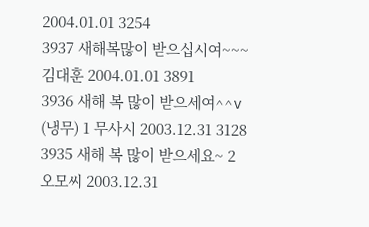2004.01.01 3254
3937 새해복많이 받으십시여~~~ 김대훈 2004.01.01 3891
3936 새해 복 많이 받으세여^^v (냉무) 1 무사시 2003.12.31 3128
3935 새해 복 많이 받으세요~ 2 오모씨 2003.12.31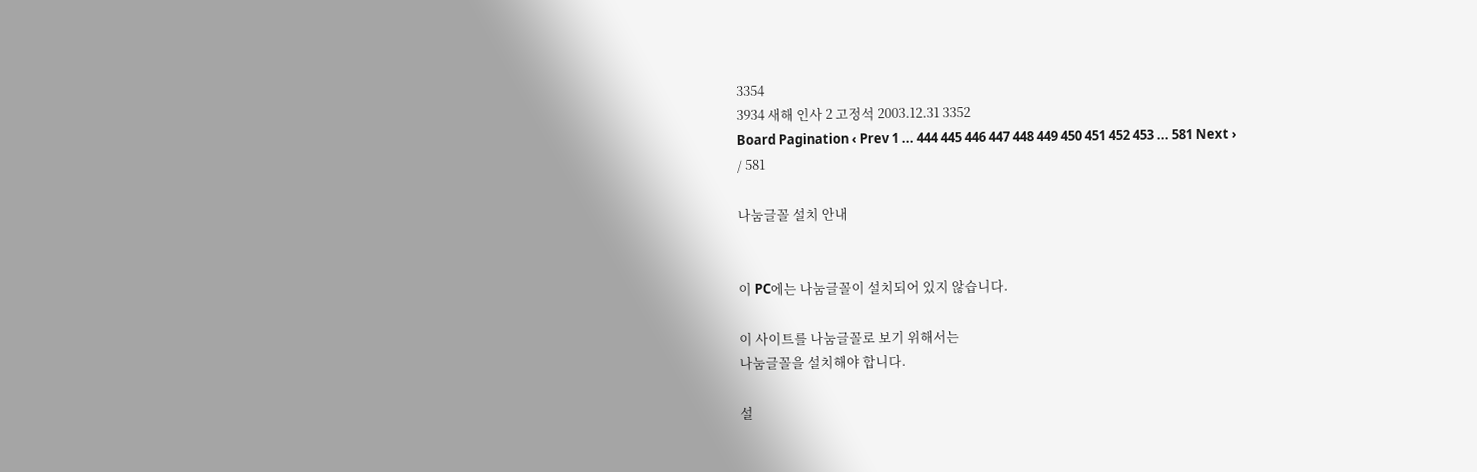3354
3934 새해 인사 2 고정석 2003.12.31 3352
Board Pagination ‹ Prev 1 ... 444 445 446 447 448 449 450 451 452 453 ... 581 Next ›
/ 581

나눔글꼴 설치 안내


이 PC에는 나눔글꼴이 설치되어 있지 않습니다.

이 사이트를 나눔글꼴로 보기 위해서는
나눔글꼴을 설치해야 합니다.

설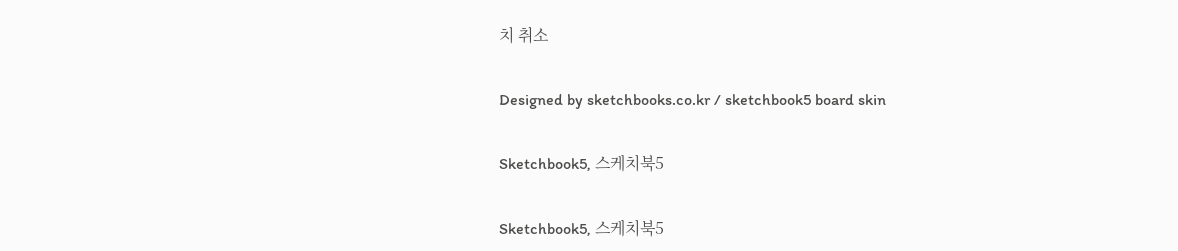치 취소

Designed by sketchbooks.co.kr / sketchbook5 board skin

Sketchbook5, 스케치북5

Sketchbook5, 스케치북5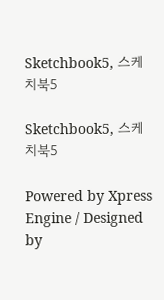Sketchbook5, 스케치북5

Sketchbook5, 스케치북5

Powered by Xpress Engine / Designed by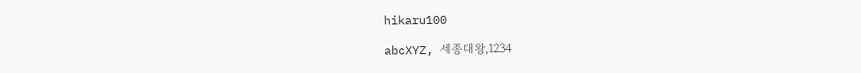hikaru100

abcXYZ, 세종대왕,1234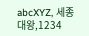abcXYZ, 세종대왕,1234